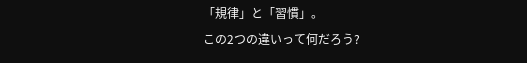「規律」と「習慣」。
この2つの違いって何だろう?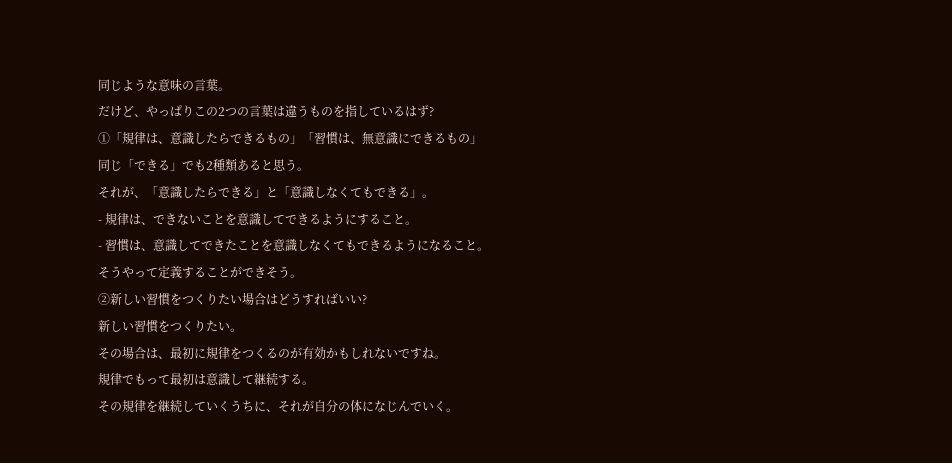同じような意味の言葉。
だけど、やっぱりこの2つの言葉は違うものを指しているはず?
①「規律は、意識したらできるもの」「習慣は、無意識にできるもの」
同じ「できる」でも2種類あると思う。
それが、「意識したらできる」と「意識しなくてもできる」。
- 規律は、できないことを意識してできるようにすること。
- 習慣は、意識してできたことを意識しなくてもできるようになること。
そうやって定義することができそう。
②新しい習慣をつくりたい場合はどうすればいい?
新しい習慣をつくりたい。
その場合は、最初に規律をつくるのが有効かもしれないですね。
規律でもって最初は意識して継続する。
その規律を継続していくうちに、それが自分の体になじんでいく。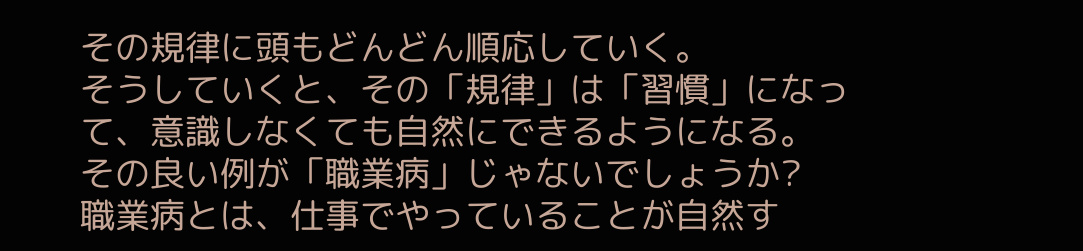その規律に頭もどんどん順応していく。
そうしていくと、その「規律」は「習慣」になって、意識しなくても自然にできるようになる。
その良い例が「職業病」じゃないでしょうか?
職業病とは、仕事でやっていることが自然す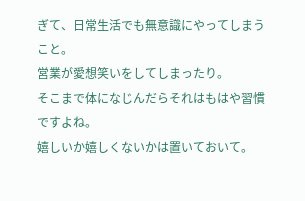ぎて、日常生活でも無意識にやってしまうこと。
営業が愛想笑いをしてしまったり。
そこまで体になじんだらそれはもはや習慣ですよね。
嬉しいか嬉しくないかは置いておいて。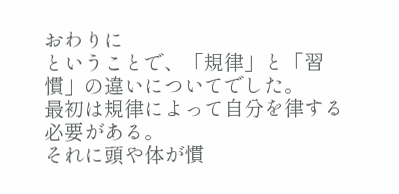おわりに
ということで、「規律」と「習慣」の違いについてでした。
最初は規律によって自分を律する必要がある。
それに頭や体が慣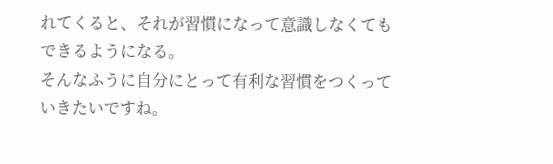れてくると、それが習慣になって意識しなくてもできるようになる。
そんなふうに自分にとって有利な習慣をつくっていきたいですね。